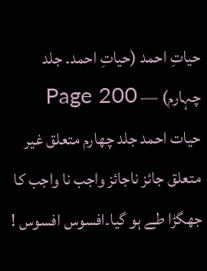حیاتِ احمد (حیاتِ احمد۔ جلد چہارم) — Page 200
حیات احمد جلد چهارم متعلق غیر متعلق جائز ناجائز واجب نا واجب کا جھگڑا طے ہو گیا۔افسوس افسوس !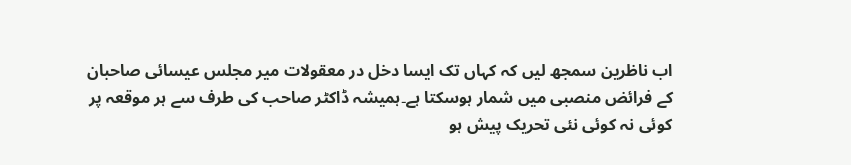اب ناظرین سمجھ لیں کہ کہاں تک ایسا دخل در معقولات میر مجلس عیسائی صاحبان کے فرائض منصبی میں شمار ہوسکتا ہے۔ہمیشہ ڈاکٹر صاحب کی طرف سے ہر موقعہ پر کوئی نہ کوئی نئی تحریک پیش ہو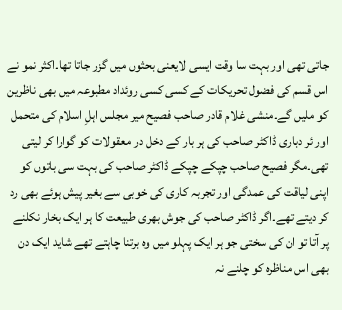جاتی تھی اور بہت سا وقت ایسی لایعنی بحثوں میں گزر جاتا تھا۔اکثر نمو نے اس قسم کی فضول تحریکات کے کسی کسی روئداد مطبوعہ میں بھی ناظرین کو ملیں گے۔منشی غلام قادر صاحب فصیح میر مجلس اہلِ اسلام کی متحمل اور ئر دباری ڈاکٹر صاحب کی ہر بار کے دخل در معقولات کو گوارا کر لیتی تھی۔مگر فصیح صاحب چپکے چپکے ڈاکٹر صاحب کی بہت سی باتوں کو اپنی لیاقت کی عمدگی اور تجربہ کاری کی خوبی سے بغیر پیش ہوئے بھی رد کر دیتے تھے۔اگر ڈاکٹر صاحب کی جوش بھری طبیعت کا ہر ایک بخار نکلنے پر آتا تو ان کی سختی جو ہر ایک پہلو میں وہ برتنا چاہتے تھے شاید ایک دن بھی اس مناظرہ کو چلنے نہ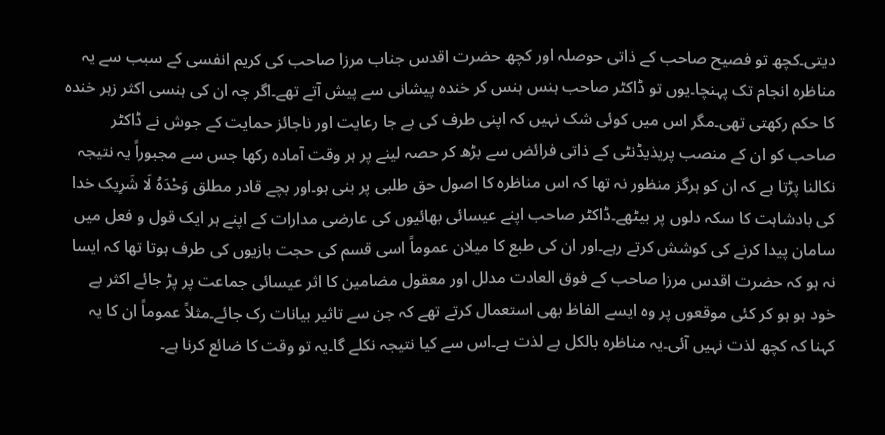دیتی۔کچھ تو فصیح صاحب کے ذاتی حوصلہ اور کچھ حضرت اقدس جناب مرزا صاحب کی کریم انفسی کے سبب سے یہ مناظرہ انجام تک پہنچا۔یوں تو ڈاکٹر صاحب ہنس ہنس کر خندہ پیشانی سے پیش آتے تھے۔اگر چہ ان کی ہنسی اکثر زہر خندہ کا حکم رکھتی تھی۔مگر اس میں کوئی شک نہیں کہ اپنی طرف کی بے جا رعایت اور ناجائز حمایت کے جوش نے ڈاکٹر صاحب کو ان کے منصب پریذیڈنٹی کے ذاتی فرائض سے بڑھ کر حصہ لینے پر ہر وقت آمادہ رکھا جس سے مجبوراً یہ نتیجہ نکالنا پڑتا ہے کہ ان کو ہرگز منظور نہ تھا کہ اس مناظرہ کا اصول حق طلبی پر بنی ہو۔اور بچے قادر مطلق وَحْدَهُ لَا شَرِیک خدا کی بادشاہت کا سکہ دلوں پر بیٹھے۔ڈاکٹر صاحب اپنے عیسائی بھائیوں کی عارضی مدارات کے اپنے ہر ایک قول و فعل میں سامان پیدا کرنے کی کوشش کرتے رہے۔اور ان کی طبع کا میلان عموماً اسی قسم کی حجت بازیوں کی طرف ہوتا تھا کہ ایسا نہ ہو کہ حضرت اقدس مرزا صاحب کے فوق العادت مدلل اور معقول مضامین کا اثر عیسائی جماعت پر پڑ جائے اکثر بے خود ہو ہو کر کئی موقعوں پر وہ ایسے الفاظ بھی استعمال کرتے تھے کہ جن سے تاثیر بیانات رک جائے۔مثلاً عموماً ان کا یہ کہنا کہ کچھ لذت نہیں آئی۔یہ مناظرہ بالکل بے لذت ہے۔اس سے کیا نتیجہ نکلے گا۔یہ تو وقت کا ضائع کرنا ہے۔